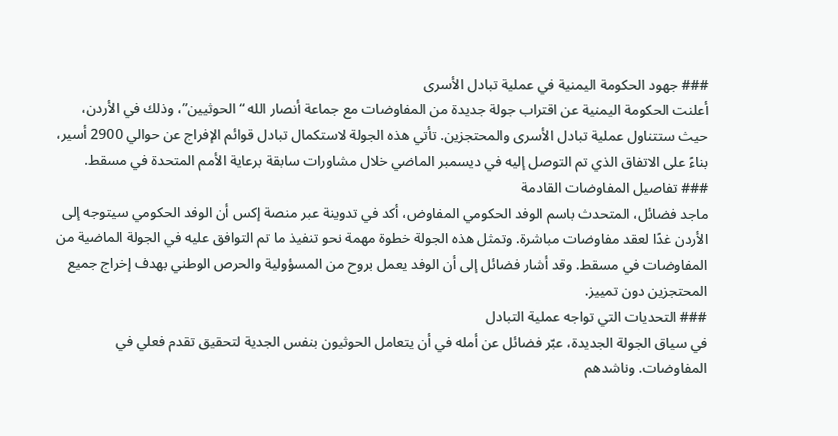### جهود الحكومة اليمنية في عملية تبادل الأسرى
أعلنت الحكومة اليمنية عن اقتراب جولة جديدة من المفاوضات مع جماعة أنصار الله “الحوثيين”، وذلك في الأردن، حيث ستتناول عملية تبادل الأسرى والمحتجزين. تأتي هذه الجولة لاستكمال تبادل قوائم الإفراج عن حوالي 2900 أسير، بناءً على الاتفاق الذي تم التوصل إليه في ديسمبر الماضي خلال مشاورات سابقة برعاية الأمم المتحدة في مسقط.
### تفاصيل المفاوضات القادمة
ماجد فضائل، المتحدث باسم الوفد الحكومي المفاوض، أكد في تدوينة عبر منصة إكس أن الوفد الحكومي سيتوجه إلى الأردن غدًا لعقد مفاوضات مباشرة. وتمثل هذه الجولة خطوة مهمة نحو تنفيذ ما تم التوافق عليه في الجولة الماضية من المفاوضات في مسقط. وقد أشار فضائل إلى أن الوفد يعمل بروح من المسؤولية والحرص الوطني بهدف إخراج جميع المحتجزين دون تمييز.
### التحديات التي تواجه عملية التبادل
في سياق الجولة الجديدة، عبّر فضائل عن أمله في أن يتعامل الحوثيون بنفس الجدية لتحقيق تقدم فعلي في المفاوضات. وناشدهم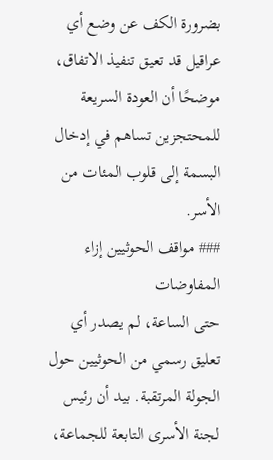بضرورة الكف عن وضع أي عراقيل قد تعيق تنفيذ الاتفاق، موضحًا أن العودة السريعة للمحتجزين تساهم في إدخال البسمة إلى قلوب المئات من الأسر.
### مواقف الحوثيين إزاء المفاوضات
حتى الساعة، لم يصدر أي تعليق رسمي من الحوثيين حول الجولة المرتقبة. بيد أن رئيس لجنة الأسرى التابعة للجماعة،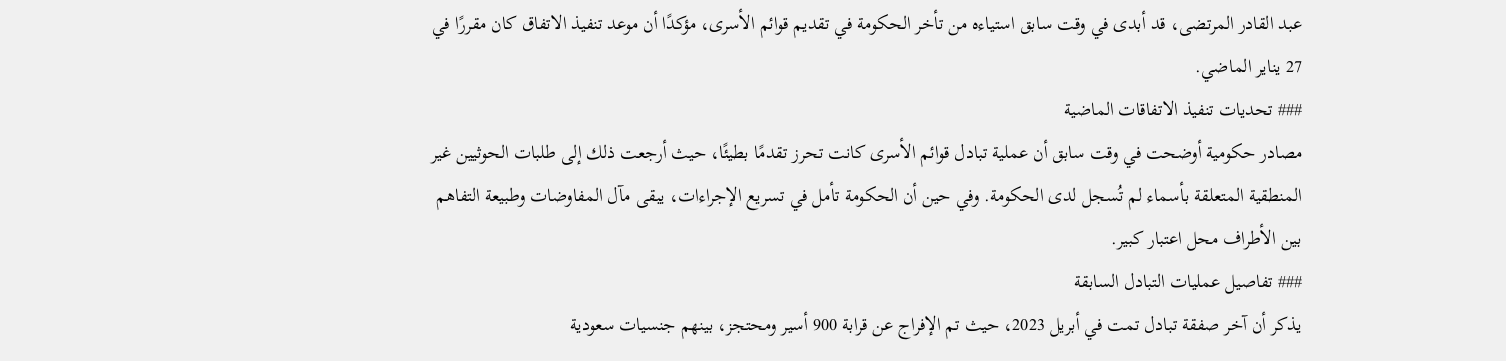عبد القادر المرتضى، قد أبدى في وقت سابق استياءه من تأخر الحكومة في تقديم قوائم الأسرى، مؤكدًا أن موعد تنفيذ الاتفاق كان مقررًا في 27 يناير الماضي.
### تحديات تنفيذ الاتفاقات الماضية
مصادر حكومية أوضحت في وقت سابق أن عملية تبادل قوائم الأسرى كانت تحرز تقدمًا بطيئًا، حيث أرجعت ذلك إلى طلبات الحوثيين غير المنطقية المتعلقة بأسماء لم تُسجل لدى الحكومة. وفي حين أن الحكومة تأمل في تسريع الإجراءات، يبقى مآل المفاوضات وطبيعة التفاهم بين الأطراف محل اعتبار كبير.
### تفاصيل عمليات التبادل السابقة
يذكر أن آخر صفقة تبادل تمت في أبريل 2023، حيث تم الإفراج عن قرابة 900 أسير ومحتجز، بينهم جنسيات سعودية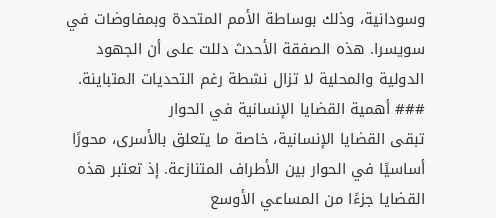وسودانية، وذلك بوساطة الأمم المتحدة وبمفاوضات في سويسرا. هذه الصفقة الأحدث دللت على أن الجهود الدولية والمحلية لا تزال نشطة رغم التحديات المتباينة.
### أهمية القضايا الإنسانية في الحوار
تبقى القضايا الإنسانية، خاصة ما يتعلق بالأسرى، محورًا أساسيًا في الحوار بين الأطراف المتنازعة. إذ تعتبر هذه القضايا جزءًا من المساعي الأوسع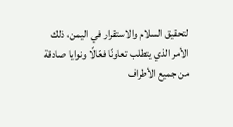لتحقيق السلام والاستقرار في اليمن، ذلك الأمر الذي يتطلب تعاونًا فعّالًا ونوايا صادقة من جميع الأطراف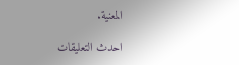المعنية.

احدث التعليقات